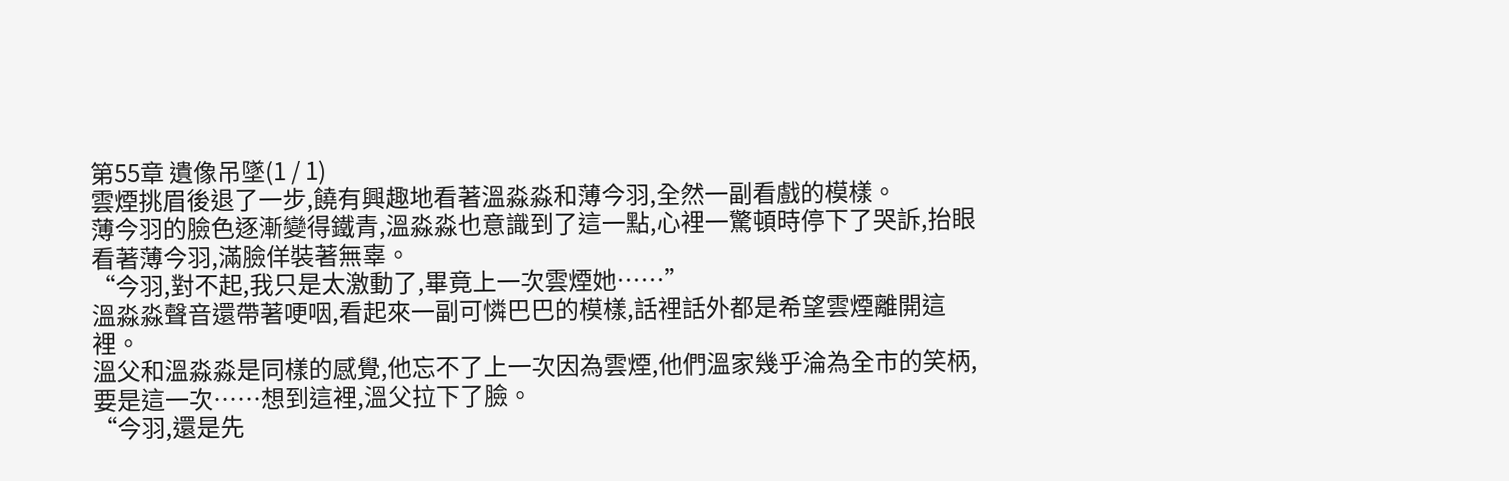第55章 遺像吊墜(1 / 1)
雲煙挑眉後退了一步,饒有興趣地看著溫淼淼和薄今羽,全然一副看戲的模樣。
薄今羽的臉色逐漸變得鐵青,溫淼淼也意識到了這一點,心裡一驚頓時停下了哭訴,抬眼看著薄今羽,滿臉佯裝著無辜。
“今羽,對不起,我只是太激動了,畢竟上一次雲煙她……”
溫淼淼聲音還帶著哽咽,看起來一副可憐巴巴的模樣,話裡話外都是希望雲煙離開這裡。
溫父和溫淼淼是同樣的感覺,他忘不了上一次因為雲煙,他們溫家幾乎淪為全市的笑柄,要是這一次……想到這裡,溫父拉下了臉。
“今羽,還是先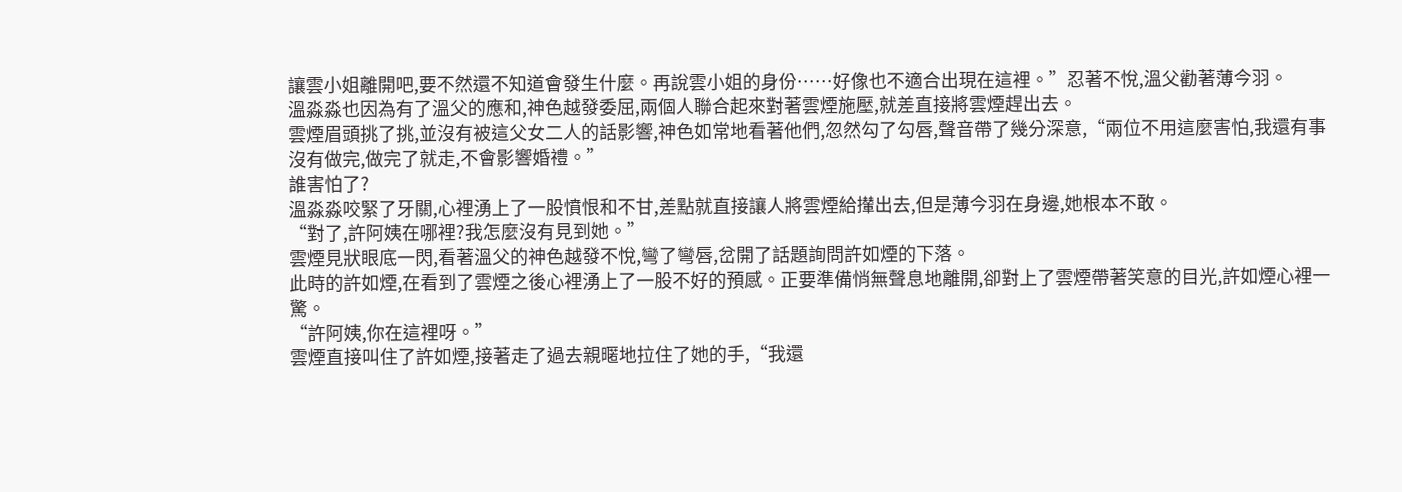讓雲小姐離開吧,要不然還不知道會發生什麼。再說雲小姐的身份……好像也不適合出現在這裡。”忍著不悅,溫父勸著薄今羽。
溫淼淼也因為有了溫父的應和,神色越發委屈,兩個人聯合起來對著雲煙施壓,就差直接將雲煙趕出去。
雲煙眉頭挑了挑,並沒有被這父女二人的話影響,神色如常地看著他們,忽然勾了勾唇,聲音帶了幾分深意,“兩位不用這麼害怕,我還有事沒有做完,做完了就走,不會影響婚禮。”
誰害怕了?
溫淼淼咬緊了牙關,心裡湧上了一股憤恨和不甘,差點就直接讓人將雲煙給攆出去,但是薄今羽在身邊,她根本不敢。
“對了,許阿姨在哪裡?我怎麼沒有見到她。”
雲煙見狀眼底一閃,看著溫父的神色越發不悅,彎了彎唇,岔開了話題詢問許如煙的下落。
此時的許如煙,在看到了雲煙之後心裡湧上了一股不好的預感。正要準備悄無聲息地離開,卻對上了雲煙帶著笑意的目光,許如煙心裡一驚。
“許阿姨,你在這裡呀。”
雲煙直接叫住了許如煙,接著走了過去親暱地拉住了她的手,“我還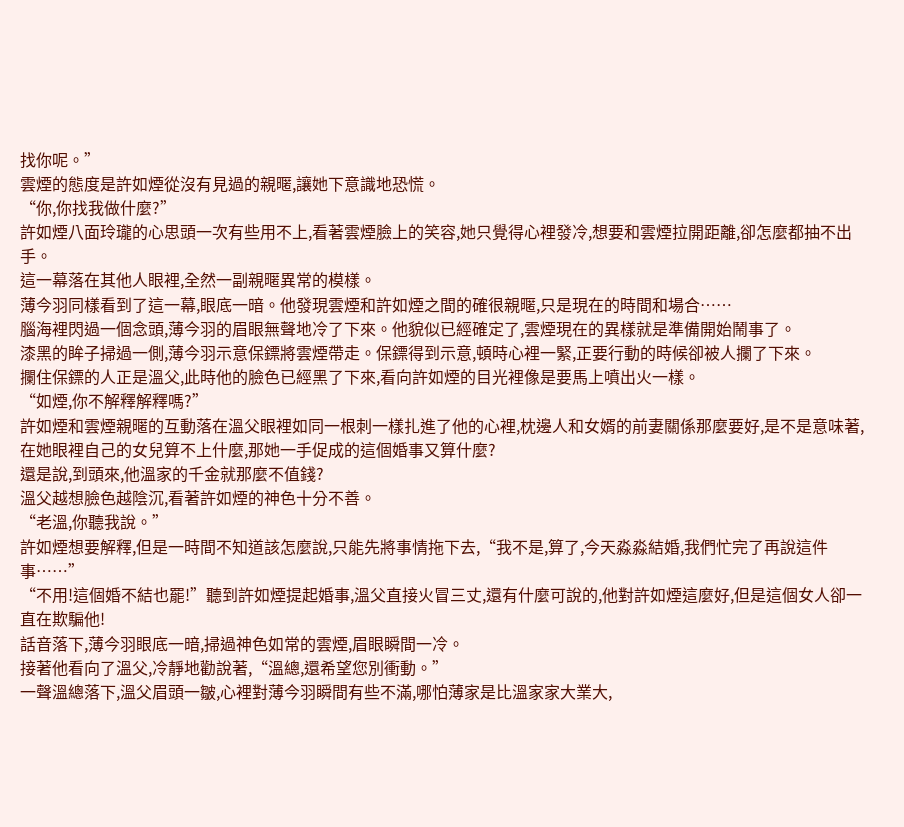找你呢。”
雲煙的態度是許如煙從沒有見過的親暱,讓她下意識地恐慌。
“你,你找我做什麼?”
許如煙八面玲瓏的心思頭一次有些用不上,看著雲煙臉上的笑容,她只覺得心裡發冷,想要和雲煙拉開距離,卻怎麼都抽不出手。
這一幕落在其他人眼裡,全然一副親暱異常的模樣。
薄今羽同樣看到了這一幕,眼底一暗。他發現雲煙和許如煙之間的確很親暱,只是現在的時間和場合……
腦海裡閃過一個念頭,薄今羽的眉眼無聲地冷了下來。他貌似已經確定了,雲煙現在的異樣就是準備開始鬧事了。
漆黑的眸子掃過一側,薄今羽示意保鏢將雲煙帶走。保鏢得到示意,頓時心裡一緊,正要行動的時候卻被人攔了下來。
攔住保鏢的人正是溫父,此時他的臉色已經黑了下來,看向許如煙的目光裡像是要馬上噴出火一樣。
“如煙,你不解釋解釋嗎?”
許如煙和雲煙親暱的互動落在溫父眼裡如同一根刺一樣扎進了他的心裡,枕邊人和女婿的前妻關係那麼要好,是不是意味著,在她眼裡自己的女兒算不上什麼,那她一手促成的這個婚事又算什麼?
還是說,到頭來,他溫家的千金就那麼不值錢?
溫父越想臉色越陰沉,看著許如煙的神色十分不善。
“老溫,你聽我說。”
許如煙想要解釋,但是一時間不知道該怎麼說,只能先將事情拖下去,“我不是,算了,今天淼淼結婚,我們忙完了再說這件事……”
“不用!這個婚不結也罷!”聽到許如煙提起婚事,溫父直接火冒三丈,還有什麼可說的,他對許如煙這麼好,但是這個女人卻一直在欺騙他!
話音落下,薄今羽眼底一暗,掃過神色如常的雲煙,眉眼瞬間一冷。
接著他看向了溫父,冷靜地勸說著,“溫總,還希望您別衝動。”
一聲溫總落下,溫父眉頭一皺,心裡對薄今羽瞬間有些不滿,哪怕薄家是比溫家家大業大,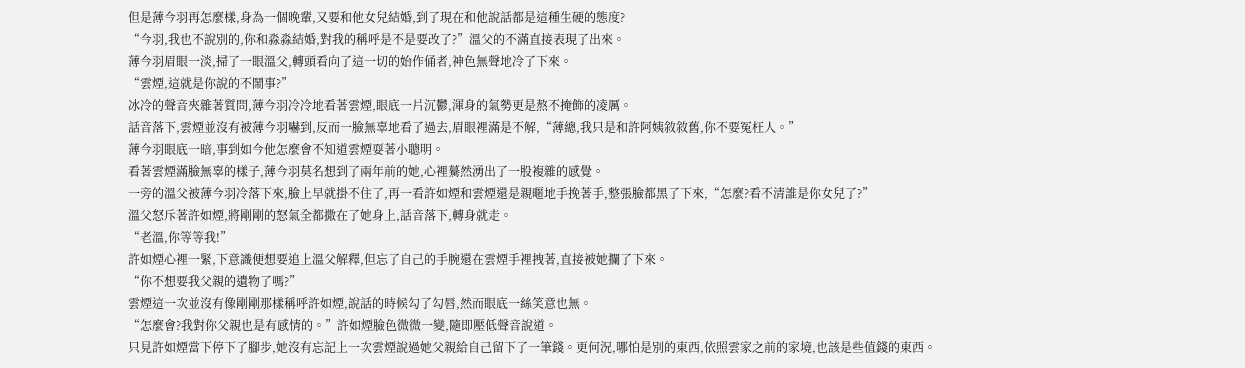但是薄今羽再怎麼樣,身為一個晚輩,又要和他女兒結婚,到了現在和他說話都是這種生硬的態度?
“今羽,我也不說別的,你和淼淼結婚,對我的稱呼是不是要改了?”溫父的不滿直接表現了出來。
薄今羽眉眼一淡,掃了一眼溫父,轉頭看向了這一切的始作俑者,神色無聲地冷了下來。
“雲煙,這就是你說的不鬧事?”
冰冷的聲音夾雜著質問,薄今羽冷冷地看著雲煙,眼底一片沉鬱,渾身的氣勢更是熬不掩飾的凌厲。
話音落下,雲煙並沒有被薄今羽嚇到,反而一臉無辜地看了過去,眉眼裡滿是不解,“薄總,我只是和許阿姨敘敘舊,你不要冤枉人。”
薄今羽眼底一暗,事到如今他怎麼會不知道雲煙耍著小聰明。
看著雲煙滿臉無辜的樣子,薄今羽莫名想到了兩年前的她,心裡驀然湧出了一股複雜的感覺。
一旁的溫父被薄今羽冷落下來,臉上早就掛不住了,再一看許如煙和雲煙還是親暱地手挽著手,整張臉都黑了下來,“怎麼?看不清誰是你女兒了?”
溫父怒斥著許如煙,將剛剛的怒氣全都撒在了她身上,話音落下,轉身就走。
“老溫,你等等我!”
許如煙心裡一緊,下意識便想要追上溫父解釋,但忘了自己的手腕還在雲煙手裡拽著,直接被她攔了下來。
“你不想要我父親的遺物了嗎?”
雲煙這一次並沒有像剛剛那樣稱呼許如煙,說話的時候勾了勾唇,然而眼底一絲笑意也無。
“怎麼會?我對你父親也是有感情的。”許如煙臉色微微一變,隨即壓低聲音說道。
只見許如煙當下停下了腳步,她沒有忘記上一次雲煙說過她父親給自己留下了一筆錢。更何況,哪怕是別的東西,依照雲家之前的家境,也該是些值錢的東西。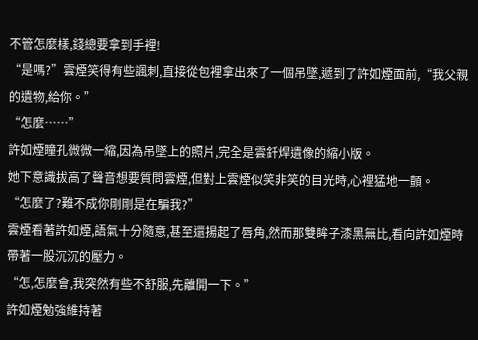不管怎麼樣,錢總要拿到手裡!
“是嗎?”雲煙笑得有些諷刺,直接從包裡拿出來了一個吊墜,遞到了許如煙面前,“我父親的遺物,給你。”
“怎麼……”
許如煙瞳孔微微一縮,因為吊墜上的照片,完全是雲釺焊遺像的縮小版。
她下意識拔高了聲音想要質問雲煙,但對上雲煙似笑非笑的目光時,心裡猛地一顫。
“怎麼了?難不成你剛剛是在騙我?”
雲煙看著許如煙,語氣十分隨意,甚至還揚起了唇角,然而那雙眸子漆黑無比,看向許如煙時帶著一股沉沉的壓力。
“怎,怎麼會,我突然有些不舒服,先離開一下。”
許如煙勉強維持著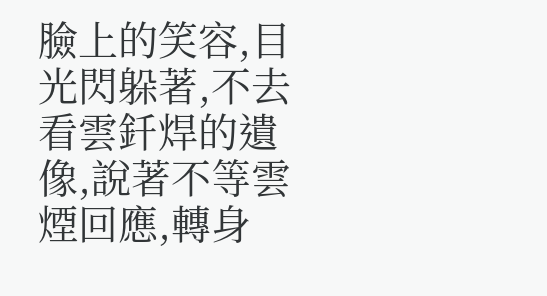臉上的笑容,目光閃躲著,不去看雲釺焊的遺像,說著不等雲煙回應,轉身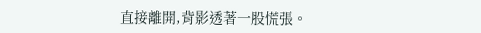直接離開,背影透著一股慌張。